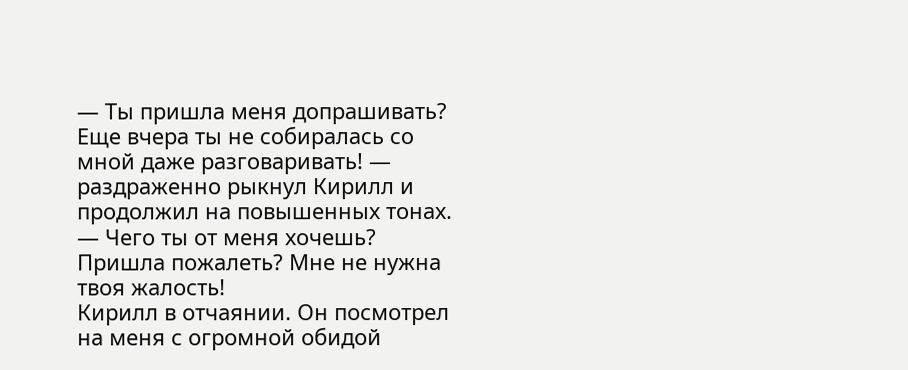— Ты пришла меня допрашивать? Еще вчера ты не собиралась со мной даже разговаривать! — раздраженно рыкнул Кирилл и продолжил на повышенных тонах. — Чего ты от меня хочешь? Пришла пожалеть? Мне не нужна твоя жалость!
Кирилл в отчаянии. Он посмотрел на меня с огромной обидой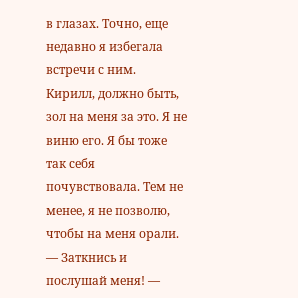в глазах. Точно, еще недавно я избегала встречи с ним. Кирилл, должно быть, зол на меня за это. Я не виню его. Я бы тоже так себя почувствовала. Тем не менее, я не позволю, чтобы на меня орали.
— Заткнись и послушай меня! —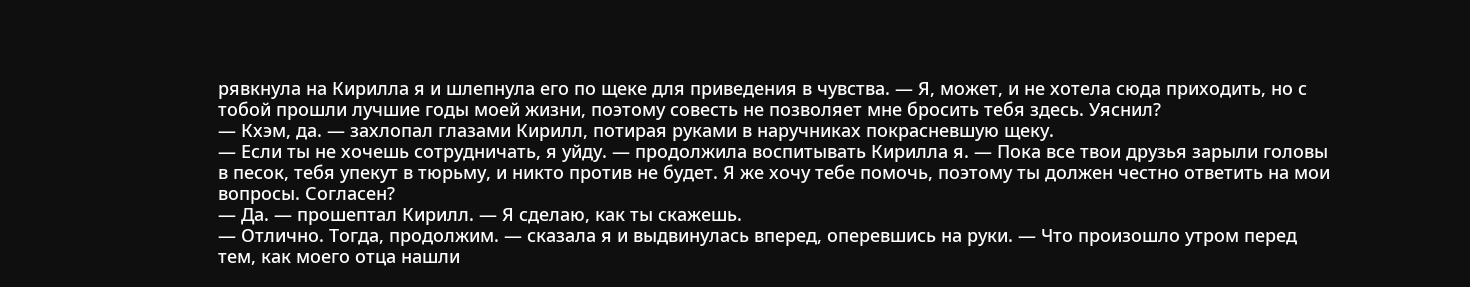рявкнула на Кирилла я и шлепнула его по щеке для приведения в чувства. — Я, может, и не хотела сюда приходить, но с тобой прошли лучшие годы моей жизни, поэтому совесть не позволяет мне бросить тебя здесь. Уяснил?
— Кхэм, да. — захлопал глазами Кирилл, потирая руками в наручниках покрасневшую щеку.
— Если ты не хочешь сотрудничать, я уйду. — продолжила воспитывать Кирилла я. — Пока все твои друзья зарыли головы в песок, тебя упекут в тюрьму, и никто против не будет. Я же хочу тебе помочь, поэтому ты должен честно ответить на мои вопросы. Согласен?
— Да. — прошептал Кирилл. — Я сделаю, как ты скажешь.
— Отлично. Тогда, продолжим. — сказала я и выдвинулась вперед, оперевшись на руки. — Что произошло утром перед тем, как моего отца нашли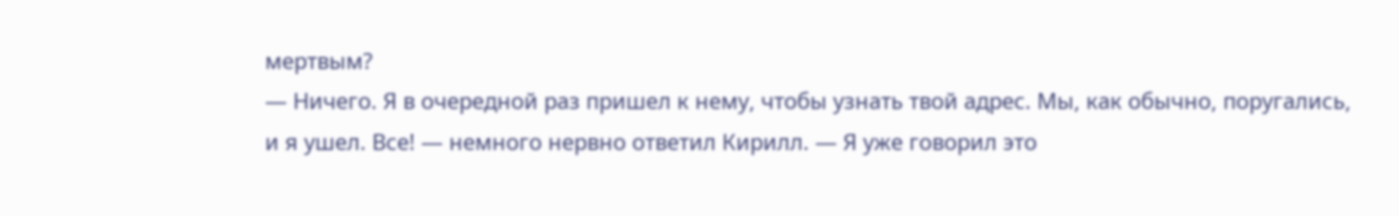мертвым?
— Ничего. Я в очередной раз пришел к нему, чтобы узнать твой адрес. Мы, как обычно, поругались, и я ушел. Все! — немного нервно ответил Кирилл. — Я уже говорил это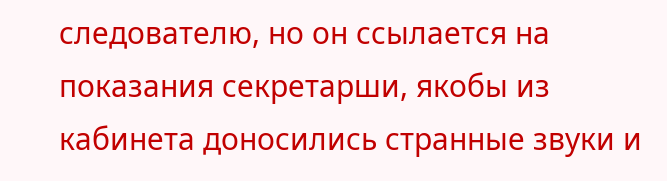следователю, но он ссылается на показания секретарши, якобы из кабинета доносились странные звуки и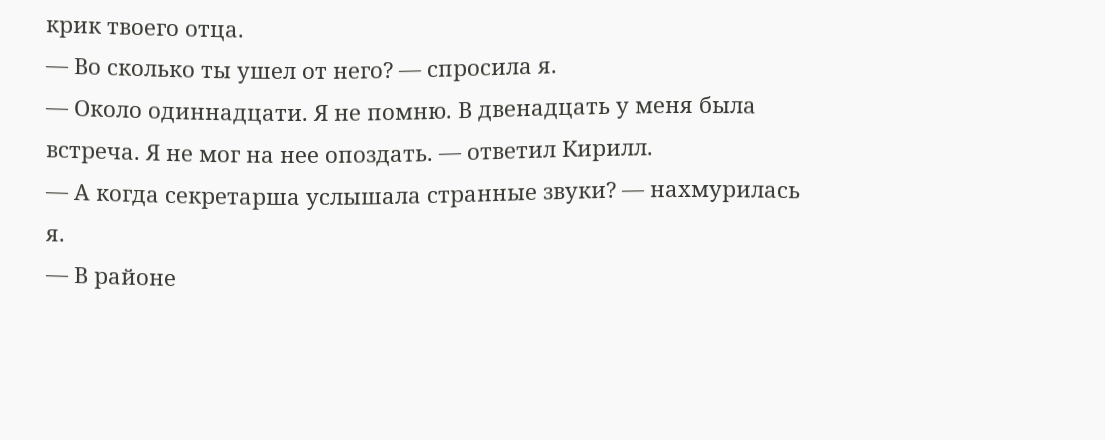крик твоего отца.
— Во сколько ты ушел от него? — спросила я.
— Около одиннадцати. Я не помню. В двенадцать у меня была встреча. Я не мог на нее опоздать. — ответил Кирилл.
— А когда секретарша услышала странные звуки? — нахмурилась я.
— В районе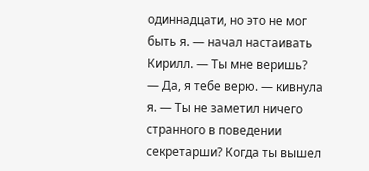одиннадцати, но это не мог быть я. — начал настаивать Кирилл. — Ты мне веришь?
— Да, я тебе верю. — кивнула я. — Ты не заметил ничего странного в поведении секретарши? Когда ты вышел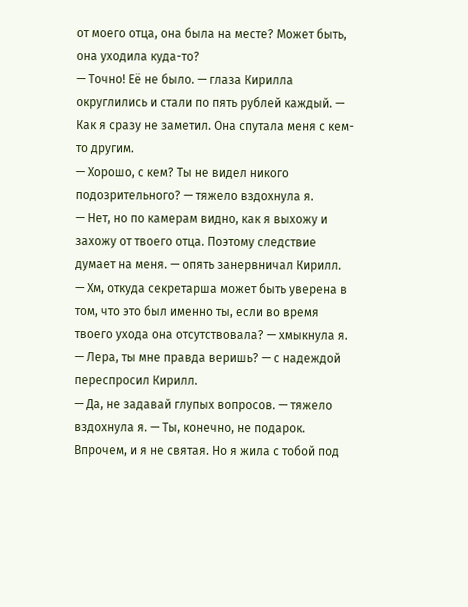от моего отца, она была на месте? Может быть, она уходила куда-то?
— Точно! Её не было. — глаза Кирилла округлились и стали по пять рублей каждый. — Как я сразу не заметил. Она спутала меня с кем-то другим.
— Хорошо, с кем? Ты не видел никого подозрительного? — тяжело вздохнула я.
— Нет, но по камерам видно, как я выхожу и захожу от твоего отца. Поэтому следствие думает на меня. — опять занервничал Кирилл.
— Хм, откуда секретарша может быть уверена в том, что это был именно ты, если во время твоего ухода она отсутствовала? — хмыкнула я.
— Лера, ты мне правда веришь? — с надеждой переспросил Кирилл.
— Да, не задавай глупых вопросов. — тяжело вздохнула я. — Ты, конечно, не подарок. Впрочем, и я не святая. Но я жила с тобой под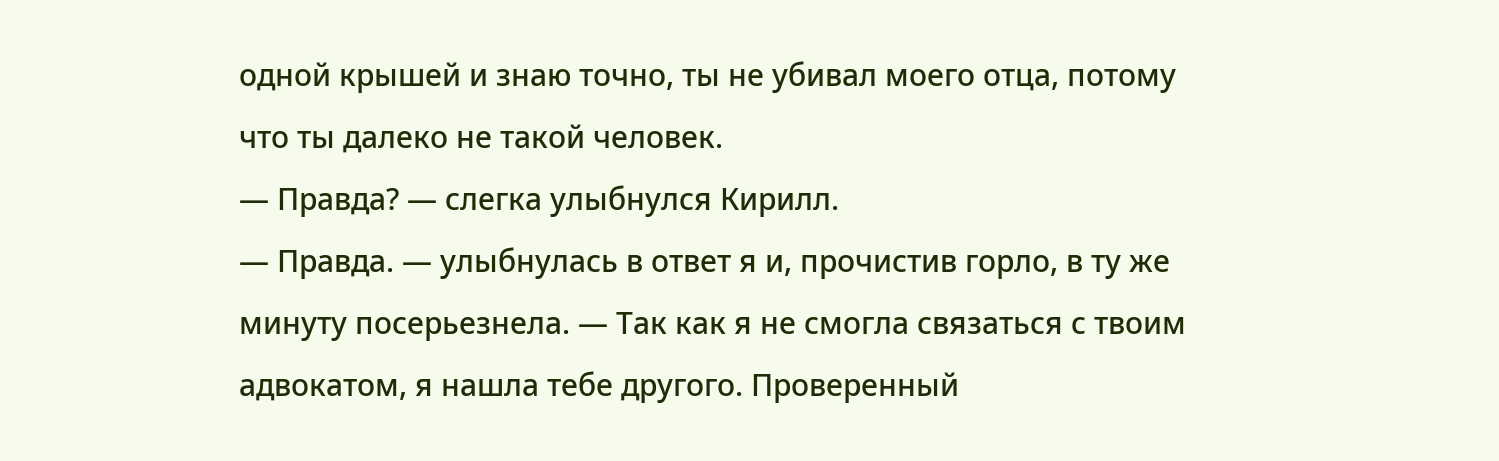одной крышей и знаю точно, ты не убивал моего отца, потому что ты далеко не такой человек.
— Правда? — слегка улыбнулся Кирилл.
— Правда. — улыбнулась в ответ я и, прочистив горло, в ту же минуту посерьезнела. — Так как я не смогла связаться с твоим адвокатом, я нашла тебе другого. Проверенный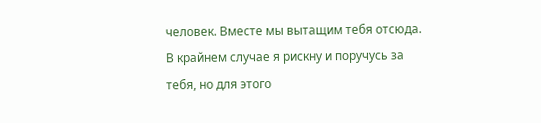человек. Вместе мы вытащим тебя отсюда. В крайнем случае я рискну и поручусь за тебя, но для этого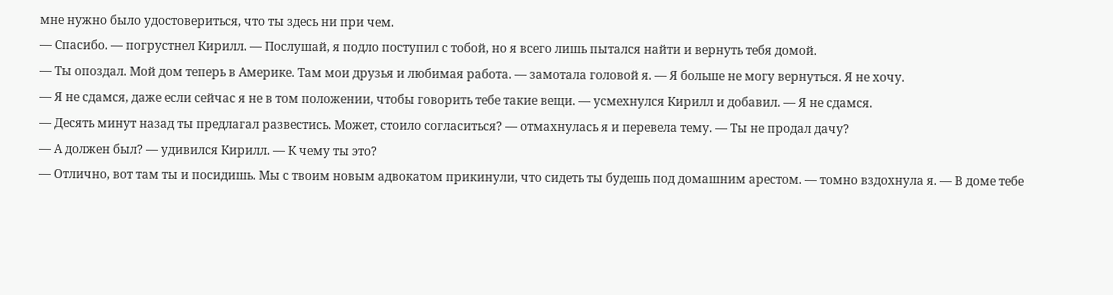мне нужно было удостовериться, что ты здесь ни при чем.
— Спасибо. — погрустнел Кирилл. — Послушай, я подло поступил с тобой, но я всего лишь пытался найти и вернуть тебя домой.
— Ты опоздал. Мой дом теперь в Америке. Там мои друзья и любимая работа. — замотала головой я. — Я больше не могу вернуться. Я не хочу.
— Я не сдамся, даже если сейчас я не в том положении, чтобы говорить тебе такие вещи. — усмехнулся Кирилл и добавил. — Я не сдамся.
— Десять минут назад ты предлагал развестись. Может, стоило согласиться? — отмахнулась я и перевела тему. — Ты не продал дачу?
— А должен был? — удивился Кирилл. — К чему ты это?
— Отлично, вот там ты и посидишь. Мы с твоим новым адвокатом прикинули, что сидеть ты будешь под домашним арестом. — томно вздохнула я. — В доме тебе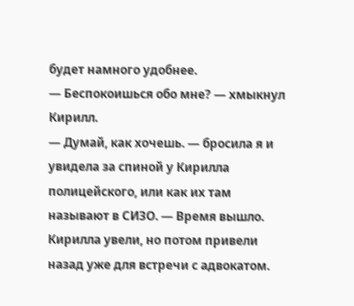будет намного удобнее.
— Беспокоишься обо мне? — хмыкнул Кирилл.
— Думай, как хочешь. — бросила я и увидела за спиной у Кирилла полицейского, или как их там называют в СИЗО. — Время вышло.
Кирилла увели, но потом привели назад уже для встречи с адвокатом.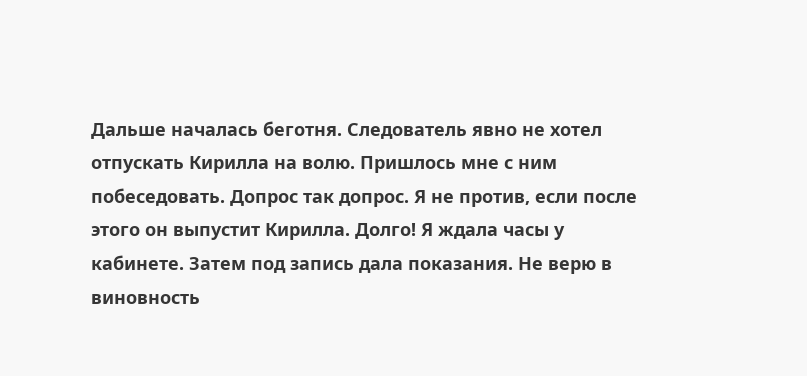Дальше началась беготня. Следователь явно не хотел отпускать Кирилла на волю. Пришлось мне с ним побеседовать. Допрос так допрос. Я не против, если после этого он выпустит Кирилла. Долго! Я ждала часы у кабинете. Затем под запись дала показания. Не верю в виновность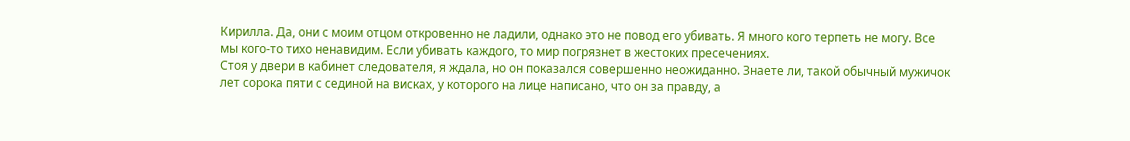Кирилла. Да, они с моим отцом откровенно не ладили, однако это не повод его убивать. Я много кого терпеть не могу. Все мы кого-то тихо ненавидим. Если убивать каждого, то мир погрязнет в жестоких пресечениях.
Стоя у двери в кабинет следователя, я ждала, но он показался совершенно неожиданно. Знаете ли, такой обычный мужичок лет сорока пяти с сединой на висках, у которого на лице написано, что он за правду, а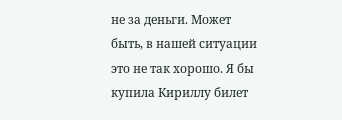не за деньги. Может быть, в нашей ситуации это не так хорошо. Я бы купила Кириллу билет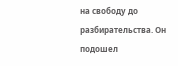на свободу до разбирательства. Он подошел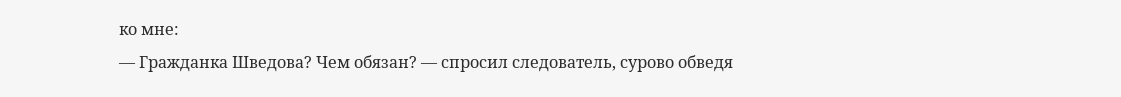ко мне:
— Гражданка Шведова? Чем обязан? — спросил следователь, сурово обведя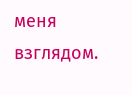меня взглядом.